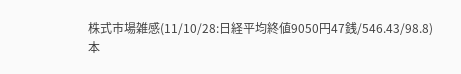株式市場雑感(11/10/28:日経平均終値9050円47銭/546.43/98.8)
本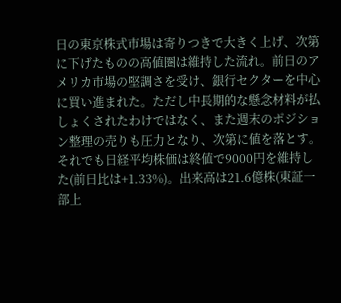日の東京株式市場は寄りつきで大きく上げ、次第に下げたものの高値圏は維持した流れ。前日のアメリカ市場の堅調さを受け、銀行セクターを中心に買い進まれた。ただし中長期的な懸念材料が払しょくされたわけではなく、また週末のポジション整理の売りも圧力となり、次第に値を落とす。それでも日経平均株価は終値で9000円を維持した(前日比は+1.33%)。出来高は21.6億株(東証一部上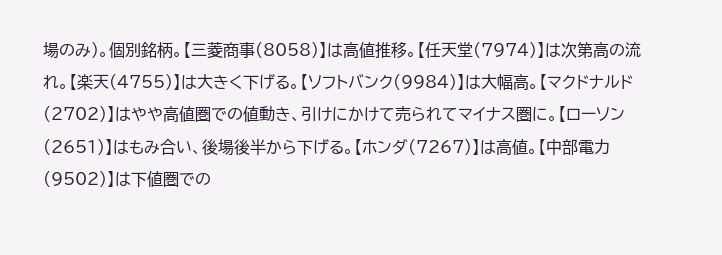場のみ)。個別銘柄。【三菱商事(8058)】は高値推移。【任天堂(7974)】は次第高の流れ。【楽天(4755)】は大きく下げる。【ソフトバンク(9984)】は大幅高。【マクドナルド(2702)】はやや高値圏での値動き、引けにかけて売られてマイナス圏に。【ローソン(2651)】はもみ合い、後場後半から下げる。【ホンダ(7267)】は高値。【中部電力(9502)】は下値圏での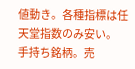値動き。各種指標は任天堂指数のみ安い。
手持ち銘柄。売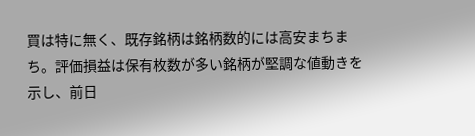買は特に無く、既存銘柄は銘柄数的には高安まちまち。評価損益は保有枚数が多い銘柄が堅調な値動きを示し、前日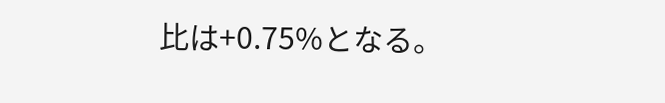比は+0.75%となる。